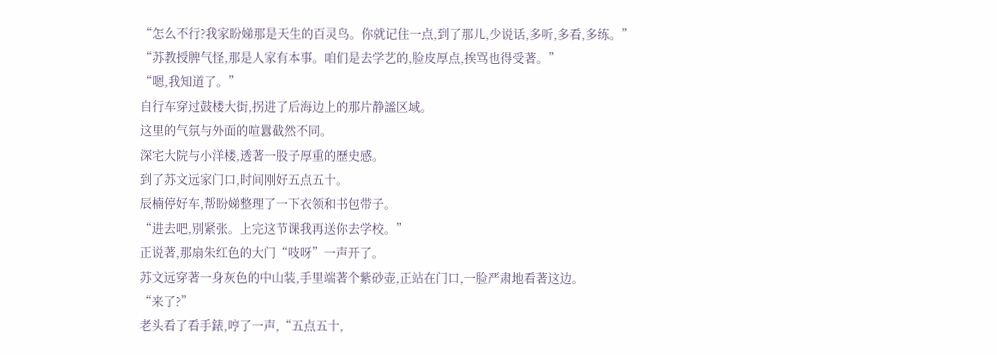“怎么不行?我家盼娣那是天生的百灵鸟。你就记住一点,到了那儿,少说话,多听,多看,多练。”
“苏教授脾气怪,那是人家有本事。咱们是去学艺的,脸皮厚点,挨骂也得受著。”
“嗯,我知道了。”
自行车穿过鼓楼大街,拐进了后海边上的那片静謐区域。
这里的气氛与外面的喧囂截然不同。
深宅大院与小洋楼,透著一股子厚重的歷史感。
到了苏文远家门口,时间刚好五点五十。
辰楠停好车,帮盼娣整理了一下衣领和书包带子。
“进去吧,別紧张。上完这节课我再送你去学校。”
正说著,那扇朱红色的大门“吱呀”一声开了。
苏文远穿著一身灰色的中山装,手里端著个紫砂壶,正站在门口,一脸严肃地看著这边。
“来了?”
老头看了看手錶,哼了一声,“五点五十,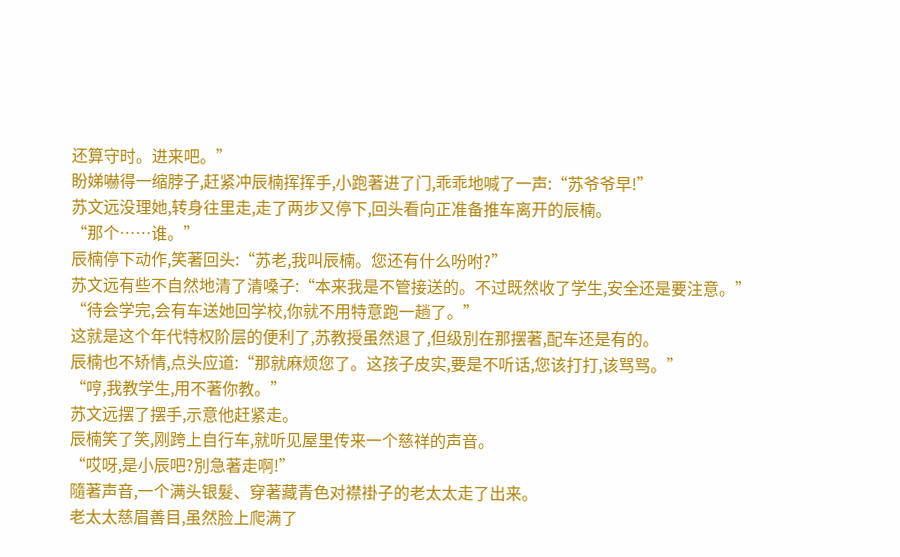还算守时。进来吧。”
盼娣嚇得一缩脖子,赶紧冲辰楠挥挥手,小跑著进了门,乖乖地喊了一声:“苏爷爷早!”
苏文远没理她,转身往里走,走了两步又停下,回头看向正准备推车离开的辰楠。
“那个……谁。”
辰楠停下动作,笑著回头:“苏老,我叫辰楠。您还有什么吩咐?”
苏文远有些不自然地清了清嗓子:“本来我是不管接送的。不过既然收了学生,安全还是要注意。”
“待会学完,会有车送她回学校,你就不用特意跑一趟了。”
这就是这个年代特权阶层的便利了,苏教授虽然退了,但级別在那摆著,配车还是有的。
辰楠也不矫情,点头应道:“那就麻烦您了。这孩子皮实,要是不听话,您该打打,该骂骂。”
“哼,我教学生,用不著你教。”
苏文远摆了摆手,示意他赶紧走。
辰楠笑了笑,刚跨上自行车,就听见屋里传来一个慈祥的声音。
“哎呀,是小辰吧?別急著走啊!”
隨著声音,一个满头银髮、穿著藏青色对襟褂子的老太太走了出来。
老太太慈眉善目,虽然脸上爬满了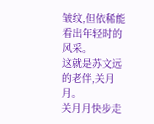皱纹,但依稀能看出年轻时的风采。
这就是苏文远的老伴,关月月。
关月月快步走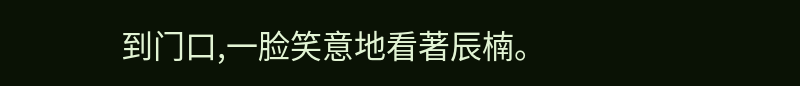到门口,一脸笑意地看著辰楠。